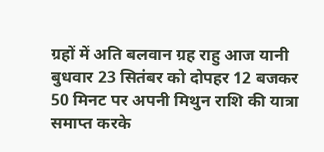ग्रहों में अति बलवान ग्रह राहु आज यानी बुधवार 23 सितंबर को दोपहर 12 बजकर 50 मिनट पर अपनी मिथुन राशि की यात्रा समाप्त करके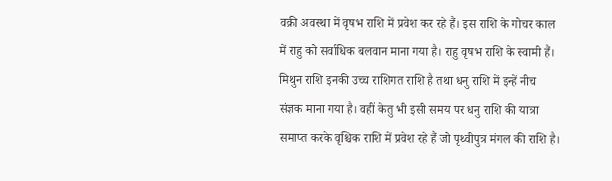वक्री अवस्था में वृषभ राशि में प्रवेश कर रहे हैं। इस राशि के गोचर काल में राहु को सर्वाधिक बलवान माना गया है। राहु वृषभ राशि के स्वामी हैं। मिथुन राशि इनकी उच्च राशिगत राशि है तथा धनु राशि में इन्हें नीच संज्ञक माना गया है। वहीं केतु भी इसी समय पर धनु राशि की यात्रा समाप्त करके वृश्चिक राशि में प्रवेश रहे हैं जो पृथ्वीपुत्र मंगल की राशि है।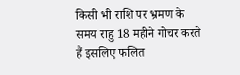किसी भी राशि पर भ्रमण के समय राहु 18 महीने गोचर करते हैं इसलिए फलित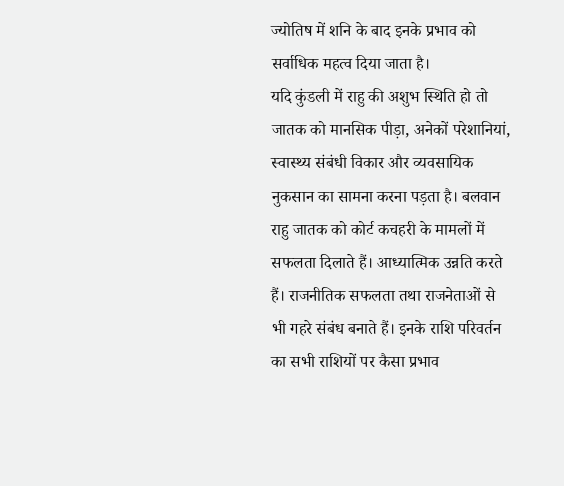ज्योतिष में शनि के बाद इनके प्रभाव को सर्वाधिक महत्व दिया जाता है।
यदि कुंडली में राहु की अशुभ स्थिति हो तो जातक को मानसिक पीड़ा, अनेकों परेशानियां, स्वास्थ्य संबंधी विकार और व्यवसायिक नुकसान का सामना करना पड़ता है। बलवान राहु जातक को कोर्ट कचहरी के मामलों में सफलता दिलाते हैं। आध्यात्मिक उन्नति करते हैं। राजनीतिक सफलता तथा राजनेताओं से भी गहरे संबंध बनाते हैं। इनके राशि परिवर्तन का सभी राशियों पर कैसा प्रभाव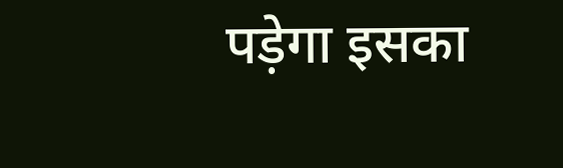पड़ेगा इसका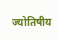ज्योतिषीय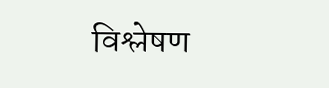विश्लेषण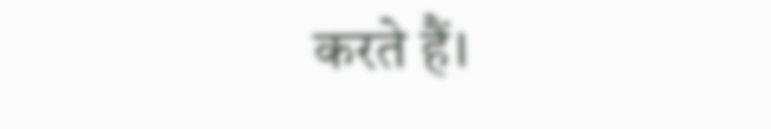करते हैं।